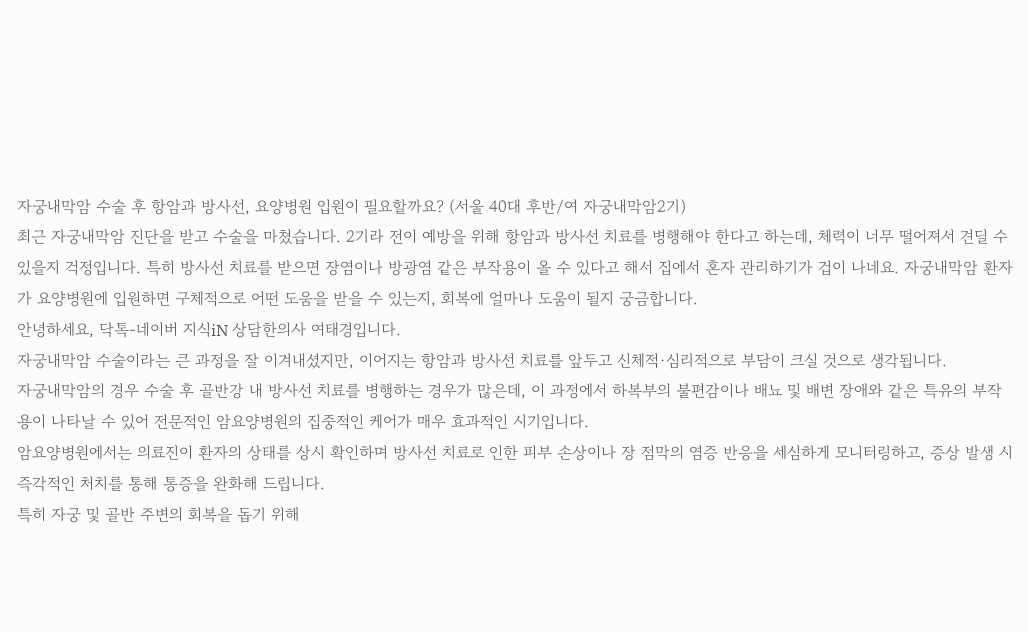자궁내막암 수술 후 항암과 방사선, 요양병원 입원이 필요할까요? (서울 40대 후반/여 자궁내막암2기)
최근 자궁내막암 진단을 받고 수술을 마쳤습니다. 2기라 전이 예방을 위해 항암과 방사선 치료를 병행해야 한다고 하는데, 체력이 너무 떨어져서 견딜 수 있을지 걱정입니다. 특히 방사선 치료를 받으면 장염이나 방광염 같은 부작용이 올 수 있다고 해서 집에서 혼자 관리하기가 겁이 나네요. 자궁내막암 환자가 요양병원에 입원하면 구체적으로 어떤 도움을 받을 수 있는지, 회복에 얼마나 도움이 될지 궁금합니다.
안녕하세요, 닥톡-네이버 지식iN 상담한의사 여태경입니다.
자궁내막암 수술이라는 큰 과정을 잘 이겨내셨지만, 이어지는 항암과 방사선 치료를 앞두고 신체적·심리적으로 부담이 크실 것으로 생각됩니다.
자궁내막암의 경우 수술 후 골반강 내 방사선 치료를 병행하는 경우가 많은데, 이 과정에서 하복부의 불편감이나 배뇨 및 배변 장애와 같은 특유의 부작용이 나타날 수 있어 전문적인 암요양병원의 집중적인 케어가 매우 효과적인 시기입니다.
암요양병원에서는 의료진이 환자의 상태를 상시 확인하며 방사선 치료로 인한 피부 손상이나 장 점막의 염증 반응을 세심하게 모니터링하고, 증상 발생 시 즉각적인 처치를 통해 통증을 완화해 드립니다.
특히 자궁 및 골반 주변의 회복을 돕기 위해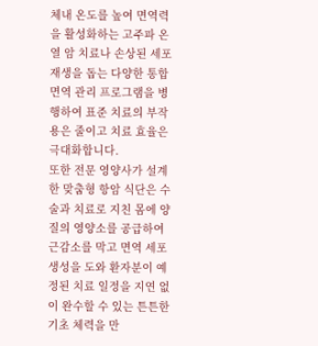체내 온도를 높여 면역력을 활성화하는 고주파 온열 암 치료나 손상된 세포 재생을 돕는 다양한 통합 면역 관리 프로그램을 병행하여 표준 치료의 부작용은 줄이고 치료 효율은 극대화합니다.
또한 전문 영양사가 설계한 맞춤형 항암 식단은 수술과 치료로 지친 몸에 양질의 영양소를 공급하여 근감소를 막고 면역 세포 생성을 도와 환자분이 예정된 치료 일정을 지연 없이 완수할 수 있는 튼튼한 기초 체력을 만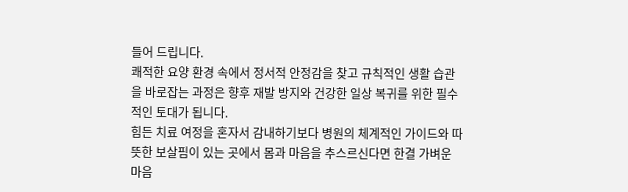들어 드립니다.
쾌적한 요양 환경 속에서 정서적 안정감을 찾고 규칙적인 생활 습관을 바로잡는 과정은 향후 재발 방지와 건강한 일상 복귀를 위한 필수적인 토대가 됩니다.
힘든 치료 여정을 혼자서 감내하기보다 병원의 체계적인 가이드와 따뜻한 보살핌이 있는 곳에서 몸과 마음을 추스르신다면 한결 가벼운 마음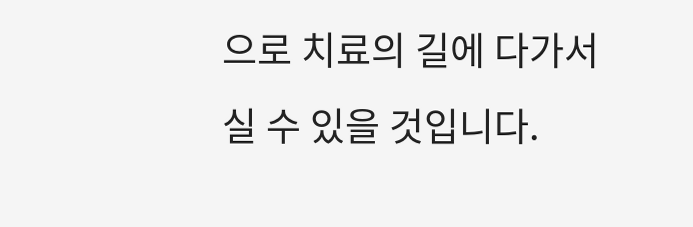으로 치료의 길에 다가서실 수 있을 것입니다.